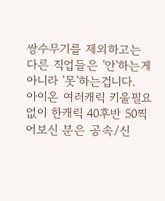쌍수무기를 제외하고는 다른 직업들은 '안'하는게 아니라 '못'하는겁니다.
아이온 여러캐릭 키울필요 없이 한캐릭 40후반 50찍어보신 분은 공속/신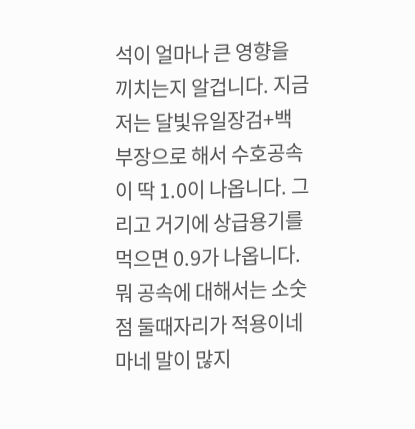석이 얼마나 큰 영향을 끼치는지 알겁니다. 지금 저는 달빛유일장검+백부장으로 해서 수호공속이 딱 1.0이 나옵니다. 그리고 거기에 상급용기를 먹으면 0.9가 나옵니다.
뭐 공속에 대해서는 소숫점 둘때자리가 적용이네 마네 말이 많지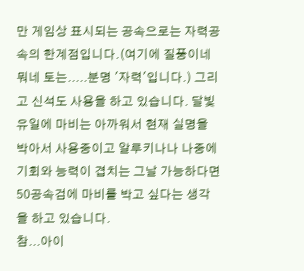만 게임상 표시되는 공속으로는 자력공속의 한계점입니다.(여기에 질풍이네 뭐네 토는.....분명 '자력'입니다.) 그리고 신석도 사용을 하고 있습니다. 달빛유일에 마비는 아까워서 현재 실명을 박아서 사용중이고 알루키나나 나중에 기회와 능력이 겹치는 그날 가능하다면 50공속검에 마비를 박고 싶다는 생각을 하고 있습니다.
참...아이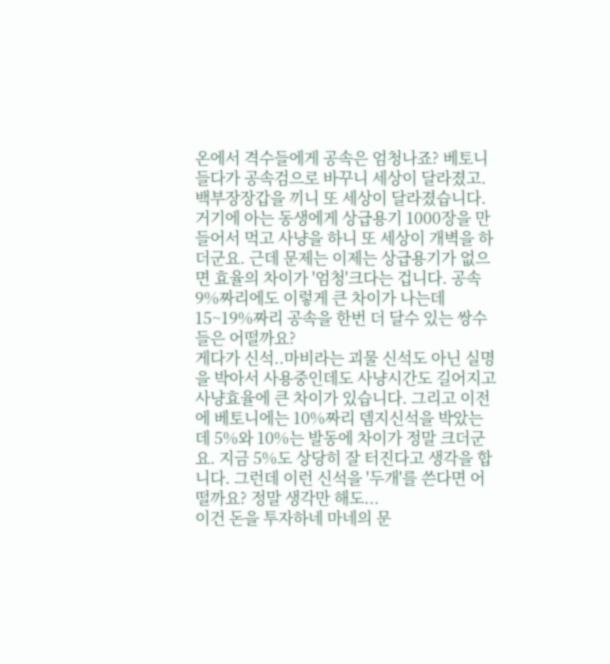온에서 격수들에게 공속은 엄청나죠? 베토니들다가 공속검으로 바꾸니 세상이 달라졌고. 백부장장갑을 끼니 또 세상이 달라졌습니다. 거기에 아는 동생에게 상급용기 1000장을 만들어서 먹고 사냥을 하니 또 세상이 개벽을 하더군요. 근데 문제는 이제는 상급용기가 없으면 효율의 차이가 '엄청'크다는 겁니다. 공속 9%짜리에도 이렇게 큰 차이가 나는데 15~19%짜리 공속을 한번 더 달수 있는 쌍수들은 어떨까요?
게다가 신석..마비라는 괴물 신석도 아닌 실명을 박아서 사용중인데도 사냥시간도 길어지고 사냥효율에 큰 차이가 있습니다. 그리고 이전에 베토니에는 10%짜리 뎀지신석을 박았는데 5%와 10%는 발동에 차이가 정말 크더군요. 지금 5%도 상당히 잘 터진다고 생각을 합니다. 그런데 이런 신석을 '두개'를 쓴다면 어떨까요? 정말 생각만 해도...
이건 돈을 투자하네 마네의 문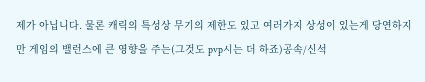제가 아닙니다. 물론 캐릭의 특성상 무기의 제한도 있고 여러가지 상성이 있는게 당연하지만 게임의 밸런스에 큰 영향을 주는(그것도 pvp시는 더 하죠)공속/신석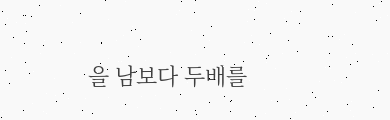을 남보다 두배를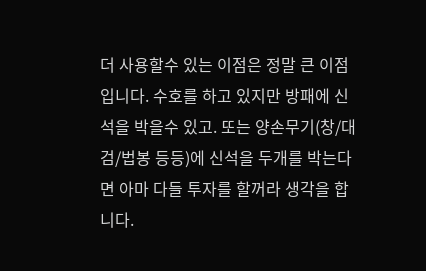더 사용할수 있는 이점은 정말 큰 이점입니다. 수호를 하고 있지만 방패에 신석을 박을수 있고. 또는 양손무기(창/대검/법봉 등등)에 신석을 두개를 박는다면 아마 다들 투자를 할꺼라 생각을 합니다.